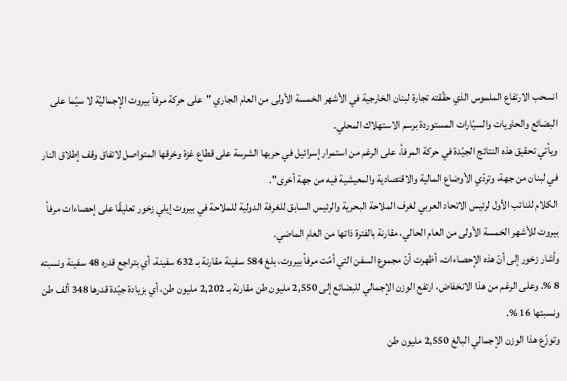انسحب الارتفاع الملموس الذي حقّقته تجارة لبنان الخارجية في الأشهر الخمسة الأولى من العام الجاري "على حركة مرفأ بيروت الإجماليّة لا سيّما على البضائع والحاويات والسيّارات المستوردة برسم الاستهلاك المحلي.
ويأتي تحقيق هذه النتائج الجيّدة في حركة المرفأ، على الرغم من استمرار إسرائيل في حربها الشرسة على قطاع غزة وخرقها المتواصل لاتفاق وقف إطلاق النار في لبنان من جهة، وتردّي الأوضاع المالية والاقتصادية والمعيشية فيه من جهة أخرى".
الكلام للنائب الأول لرئيس الاتحاد العربي لغرف الملاحة البحرية والرئيس السابق للغرفة الدولية للملاحة في بيروت إيلي زخور تعليقًا على إحصاءات مرفأ بيروت للأشهر الخمسة الأولى من العام الحالي، مقارنة بالفترة ذاتها من العام الماضي.
وأشار زخور إلى أنّ هذه الإحصاءات، أظهرت أنّ مجموع السفن التي أمّت مرفأ بيروت، بلغ 584 سفينة مقارنة بـ 632 سفينة، أي بتراجع قدره 48 سفينة ونسبته 8 %. وعلى الرغم من هذا الانخفاض، ارتفع الوزن الإجمالي للبضائع إلى 2,550 مليون طن مقارنة بـ 2,202 مليون طن، أي بزيادة جيّدة قدرها 348 ألف طن ونسبتها 16 %.
وتوزّع هذا الوزن الإجمالي البالغ 2,550 مليون طن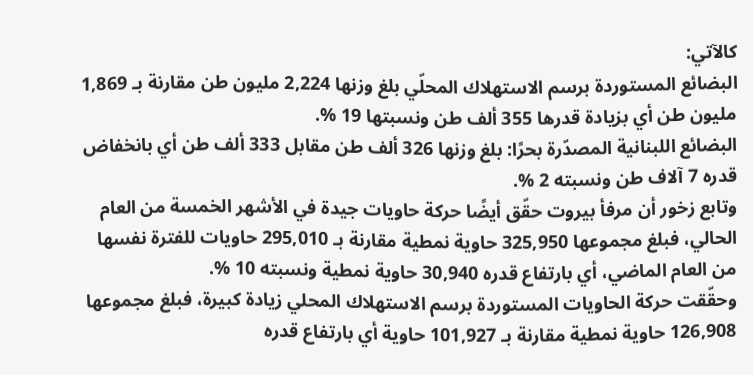كالآتي:
البضائع المستوردة برسم الاستهلاك المحلّي بلغ وزنها 2,224 مليون طن مقارنة بـ 1,869 مليون طن أي بزيادة قدرها 355 ألف طن ونسبتها 19 %.
البضائع اللبنانية المصدّرة بحرًا: بلغ وزنها 326 ألف طن مقابل 333 ألف طن أي بانخفاض قدره 7 آلاف طن ونسبته 2 %.
وتابع زخور أن مرفأ بيروت حقّق أيضًا حركة حاويات جيدة في الأشهر الخمسة من العام الحالي، فبلغ مجموعها 325,950 حاوية نمطية مقارنة بـ 295,010 حاويات للفترة نفسها من العام الماضي، أي بارتفاع قدره 30,940 حاوية نمطية ونسبته 10 %.
وحقّقت حركة الحاويات المستوردة برسم الاستهلاك المحلي زيادة كبيرة، فبلغ مجموعها 126,908 حاوية نمطية مقارنة بـ 101,927 حاوية أي بارتفاع قدره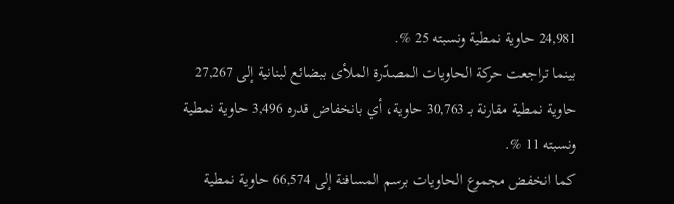24,981 حاوية نمطية ونسبته 25 %.
بينما تراجعت حركة الحاويات المصدّرة الملأى ببضائع لبنانية إلى 27,267 حاوية نمطية مقارنة بـ 30,763 حاوية، أي بانخفاض قدره 3,496 حاوية نمطية ونسبته 11 %.
كما انخفض مجموع الحاويات برسم المسافنة إلى 66,574 حاوية نمطية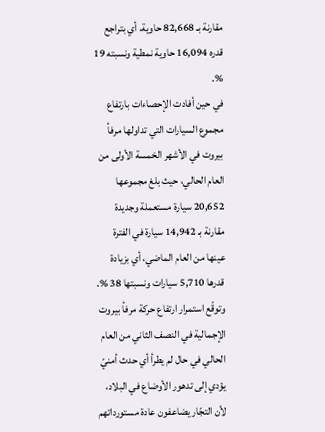مقارنة بـ 82,668 حاوية، أي بتراجع قدره 16,094 حاوية نمطية ونسبته 19 %.
في حين أفادت الإحصاءات بارتفاع مجموع السيارات التي تداولها مرفأ بيروت في الأشهر الخمسة الأولى من العام الحالي، حيث بلغ مجموعها 20,652 سيارة مستعملة وجديدة مقارنة بـ 14,942 سيارة في الفترة عينها من العام الماضي، أي بزيادة قدرها 5,710 سيارات ونسبتها 38 %.
وتوقّع استمرار ارتفاع حركة مرفأ بيروت الإجمالية في النصف الثاني من العام الحالي في حال لم يطرأ أي حدث أمنيّ يؤدي إلى تدهور الأوضاع في البلاد، لأن التجّار يضاعفون عادة مستورداتهم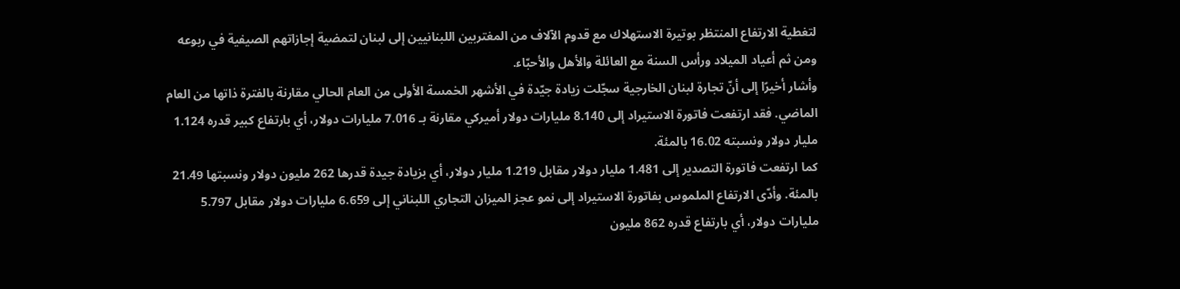لتغطية الارتفاع المنتظر بوتيرة الاستهلاك مع قدوم الآلاف من المغتربين اللبنانيين إلى لبنان لتمضية إجازاتهم الصيفية في ربوعه ومن ثم أعياد الميلاد ورأس السنة مع العائلة والأهل والأحبّاء.
وأشار أخيرًا إلى أنّ تجارة لبنان الخارجية سجّلت زيادة جيّدة في الأشهر الخمسة الأولى من العام الحالي مقارنة بالفترة ذاتها من العام الماضي. فقد ارتفعت فاتورة الاستيراد إلى 8.140 مليارات دولار أميركي مقارنة بـ 7.016 مليارات دولار، أي بارتفاع كبير قدره 1.124 مليار دولار ونسبته 16.02 بالمئة.
كما ارتفعت فاتورة التصدير إلى 1.481 مليار دولار مقابل 1.219 مليار دولار، أي بزيادة جيدة قدرها 262 مليون دولار ونسبتها 21.49 بالمئة. وأدّى الارتفاع الملموس بفاتورة الاستيراد إلى نمو عجز الميزان التجاري اللبناني إلى 6.659 مليارات دولار مقابل 5.797 مليارات دولار، أي بارتفاع قدره 862 مليون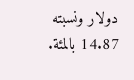دولار ونسبته 14.87 بالمئة.